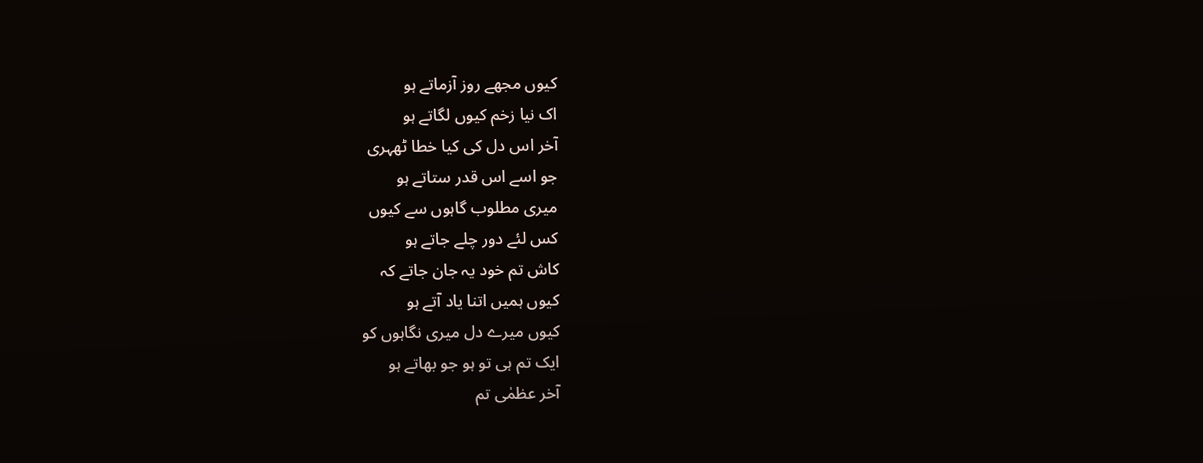کیوں مجھے روز آزماتے ہو
اک نیا زخم کیوں لگاتے ہو
آخر اس دل کی کیا خطا ٹھہری
جو اسے اس قدر ستاتے ہو
میری مطلوب گاہوں سے کیوں
کس لئے دور چلے جاتے ہو
کاش تم خود یہ جان جاتے کہ
کیوں ہمیں اتنا یاد آتے ہو
کیوں میرے دل میری نگاہوں کو
ایک تم ہی تو ہو جو بھاتے ہو
آخر عظمٰی تم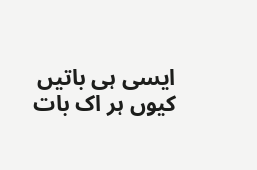ایسی ہی باتیں
کیوں ہر اک بات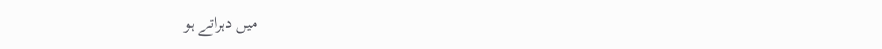میں دہراتے ہو